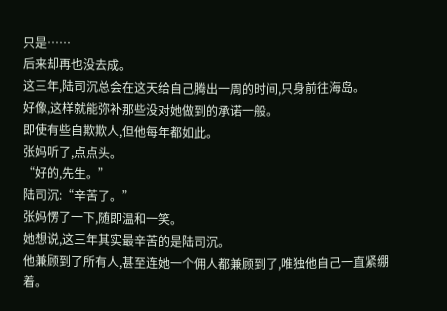只是……
后来却再也没去成。
这三年,陆司沉总会在这天给自己腾出一周的时间,只身前往海岛。
好像,这样就能弥补那些没对她做到的承诺一般。
即使有些自欺欺人,但他每年都如此。
张妈听了,点点头。
“好的,先生。”
陆司沉:“辛苦了。”
张妈愣了一下,随即温和一笑。
她想说,这三年其实最辛苦的是陆司沉。
他兼顾到了所有人,甚至连她一个佣人都兼顾到了,唯独他自己一直紧绷着。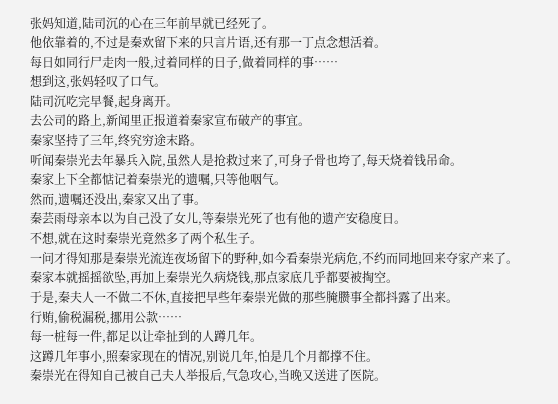张妈知道,陆司沉的心在三年前早就已经死了。
他依靠着的,不过是秦欢留下来的只言片语,还有那一丁点念想活着。
每日如同行尸走肉一般,过着同样的日子,做着同样的事……
想到这,张妈轻叹了口气。
陆司沉吃完早餐,起身离开。
去公司的路上,新闻里正报道着秦家宣布破产的事宜。
秦家坚持了三年,终究穷途末路。
听闻秦崇光去年暴兵入院,虽然人是抢救过来了,可身子骨也垮了,每天烧着钱吊命。
秦家上下全都惦记着秦崇光的遗嘱,只等他咽气。
然而,遗嘱还没出,秦家又出了事。
秦芸雨母亲本以为自己没了女儿,等秦崇光死了也有他的遗产安稳度日。
不想,就在这时秦崇光竟然多了两个私生子。
一问才得知那是秦崇光流连夜场留下的野种,如今看秦崇光病危,不约而同地回来夺家产来了。
秦家本就摇摇欲坠,再加上秦崇光久病烧钱,那点家底几乎都要被掏空。
于是,秦夫人一不做二不休,直接把早些年秦崇光做的那些腌臜事全都抖露了出来。
行贿,偷税漏税,挪用公款……
每一桩每一件,都足以让牵扯到的人蹲几年。
这蹲几年事小,照秦家现在的情况,别说几年,怕是几个月都撑不住。
秦崇光在得知自己被自己夫人举报后,气急攻心,当晚又送进了医院。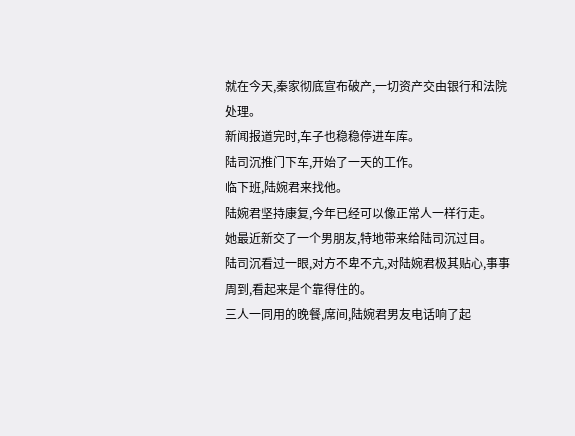就在今天,秦家彻底宣布破产,一切资产交由银行和法院处理。
新闻报道完时,车子也稳稳停进车库。
陆司沉推门下车,开始了一天的工作。
临下班,陆婉君来找他。
陆婉君坚持康复,今年已经可以像正常人一样行走。
她最近新交了一个男朋友,特地带来给陆司沉过目。
陆司沉看过一眼,对方不卑不亢,对陆婉君极其贴心,事事周到,看起来是个靠得住的。
三人一同用的晚餐,席间,陆婉君男友电话响了起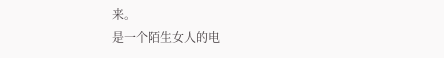来。
是一个陌生女人的电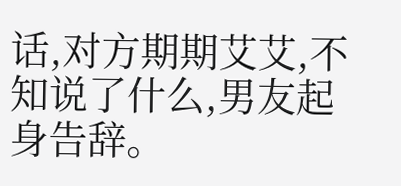话,对方期期艾艾,不知说了什么,男友起身告辞。